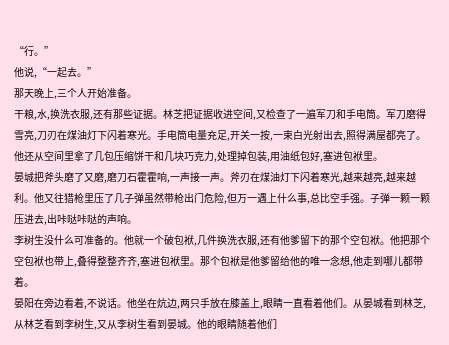“行。”
他说,“一起去。”
那天晚上,三个人开始准备。
干粮,水,换洗衣服,还有那些证据。林芝把证据收进空间,又检查了一遍军刀和手电筒。军刀磨得雪亮,刀刃在煤油灯下闪着寒光。手电筒电量充足,开关一按,一束白光射出去,照得满屋都亮了。他还从空间里拿了几包压缩饼干和几块巧克力,处理掉包装,用油纸包好,塞进包袱里。
晏城把斧头磨了又磨,磨刀石霍霍响,一声接一声。斧刃在煤油灯下闪着寒光,越来越亮,越来越利。他又往猎枪里压了几子弹虽然带枪出门危险,但万一遇上什么事,总比空手强。子弹一颗一颗压进去,出咔哒咔哒的声响。
李树生没什么可准备的。他就一个破包袱,几件换洗衣服,还有他爹留下的那个空包袱。他把那个空包袱也带上,叠得整整齐齐,塞进包袱里。那个包袱是他爹留给他的唯一念想,他走到哪儿都带着。
晏阳在旁边看着,不说话。他坐在炕边,两只手放在膝盖上,眼睛一直看着他们。从晏城看到林芝,从林芝看到李树生,又从李树生看到晏城。他的眼睛随着他们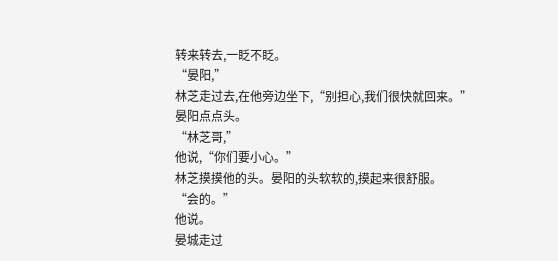转来转去,一眨不眨。
“晏阳,”
林芝走过去,在他旁边坐下,“别担心,我们很快就回来。”
晏阳点点头。
“林芝哥,”
他说,“你们要小心。”
林芝摸摸他的头。晏阳的头软软的,摸起来很舒服。
“会的。”
他说。
晏城走过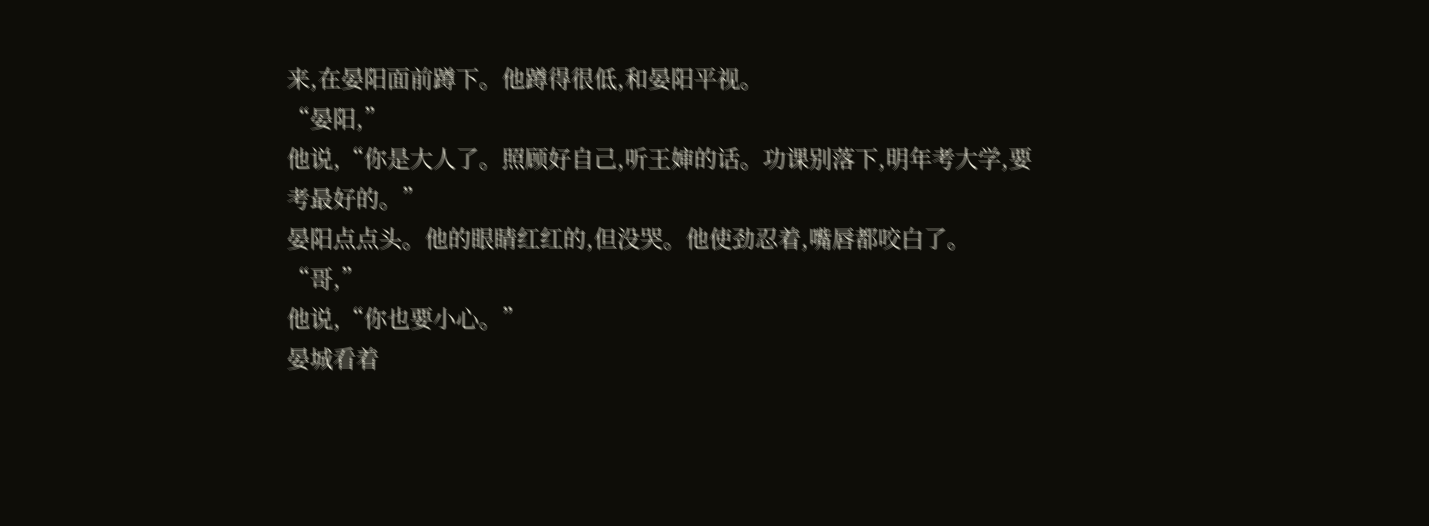来,在晏阳面前蹲下。他蹲得很低,和晏阳平视。
“晏阳,”
他说,“你是大人了。照顾好自己,听王婶的话。功课别落下,明年考大学,要考最好的。”
晏阳点点头。他的眼睛红红的,但没哭。他使劲忍着,嘴唇都咬白了。
“哥,”
他说,“你也要小心。”
晏城看着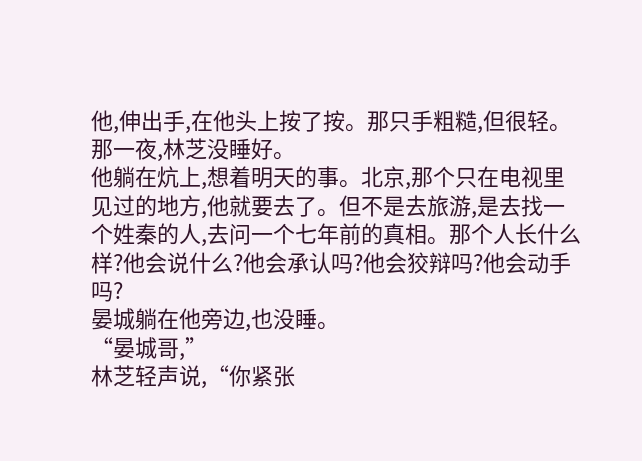他,伸出手,在他头上按了按。那只手粗糙,但很轻。
那一夜,林芝没睡好。
他躺在炕上,想着明天的事。北京,那个只在电视里见过的地方,他就要去了。但不是去旅游,是去找一个姓秦的人,去问一个七年前的真相。那个人长什么样?他会说什么?他会承认吗?他会狡辩吗?他会动手吗?
晏城躺在他旁边,也没睡。
“晏城哥,”
林芝轻声说,“你紧张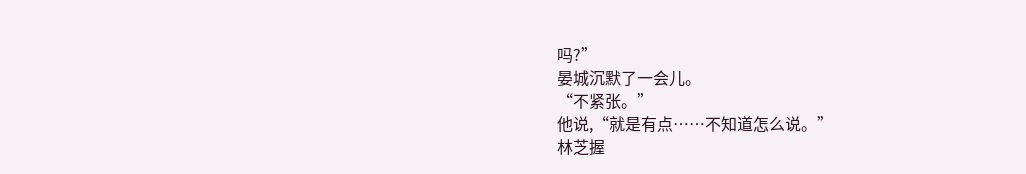吗?”
晏城沉默了一会儿。
“不紧张。”
他说,“就是有点……不知道怎么说。”
林芝握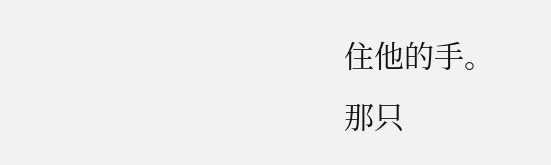住他的手。
那只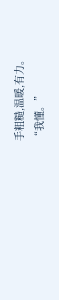手粗糙,温暖,有力。
“我懂。”